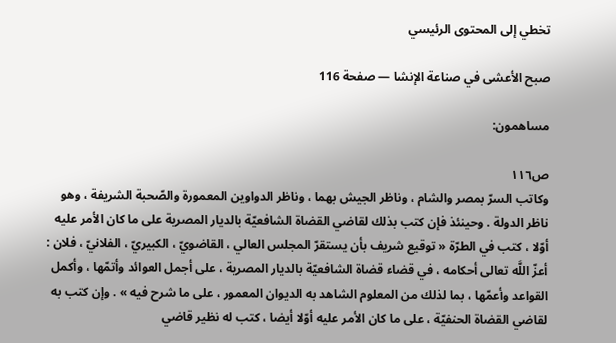تخطي إلى المحتوى الرئيسي

صبح الأعشى في صناعة الإنشا — صفحة 116

مساهمون:

ص١١٦
وكاتب السرّ بمصر والشام ، وناظر الجيش بهما ، وناظر الدواوين المعمورة والصّحبة الشريفة ، وهو ناظر الدولة . وحينئذ فإن كتب بذلك لقاضي القضاة الشافعيّة بالديار المصرية على ما كان الأمر عليه أوّلا ، كتب في الطرّة « توقيع شريف بأن يستقرّ المجلس العالي ، القاضويّ ، الكبيريّ ، الفلانيّ ، فلان : أعزّ اللَّه تعالى أحكامه ، في قضاء قضاة الشافعيّة بالديار المصرية ، على أجمل العوائد وأتمّها ، وأكمل القواعد وأعمّها ، بما لذلك من المعلوم الشاهد به الديوان المعمور ، على ما شرح فيه » . وإن كتب به لقاضي القضاة الحنفيّة ، على ما كان الأمر عليه أوّلا أيضا ، كتب له نظير قاضي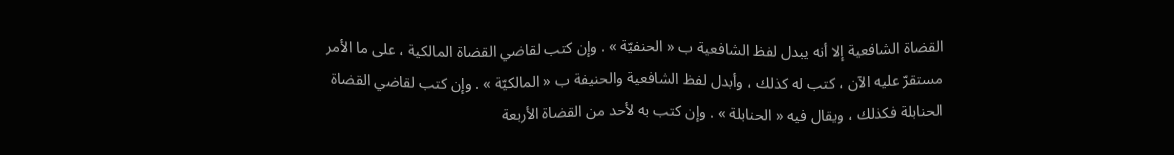القضاة الشافعية إلا أنه يبدل لفظ الشافعية ب « الحنفيّة » . وإن كتب لقاضي القضاة المالكية ، على ما الأمر مستقرّ عليه الآن ، كتب له كذلك ، وأبدل لفظ الشافعية والحنيفة ب « المالكيّة » . وإن كتب لقاضي القضاة الحنابلة فكذلك ، ويقال فيه « الحنابلة » . وإن كتب به لأحد من القضاة الأربعة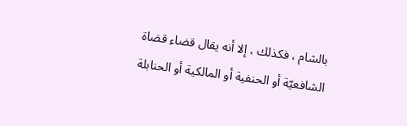بالشام ، فكذلك ، إلا أنه يقال قضاء قضاة الشافعيّة أو الحنفية أو المالكية أو الحنابلة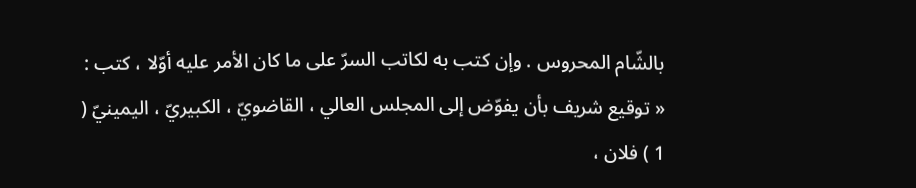بالشّام المحروس . وإن كتب به لكاتب السرّ على ما كان الأمر عليه أوّلا ، كتب : « توقيع شريف بأن يفوّض إلى المجلس العالي ، القاضويّ ، الكبيريّ ، اليمينيّ ( 1 ) فلان ،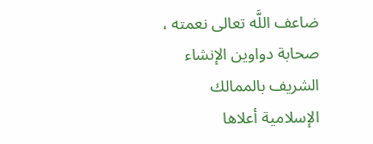ضاعف اللَّه تعالى نعمته ، صحابة دواوين الإنشاء الشريف بالممالك الإسلامية أعلاها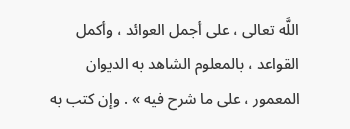اللَّه تعالى ، على أجمل العوائد ، وأكمل القواعد ، بالمعلوم الشاهد به الديوان المعمور ، على ما شرح فيه » . وإن كتب به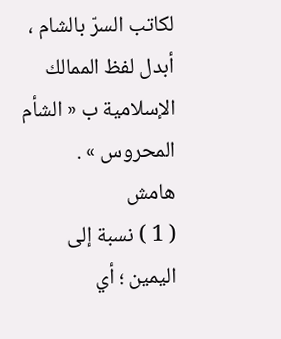لكاتب السرّ بالشام ، أبدل لفظ الممالك الإسلامية ب « الشأم المحروس » .
هامش
( 1 ) نسبة إلى اليمين ؛ أي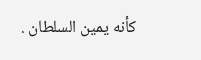كأنه يمين السلطان .